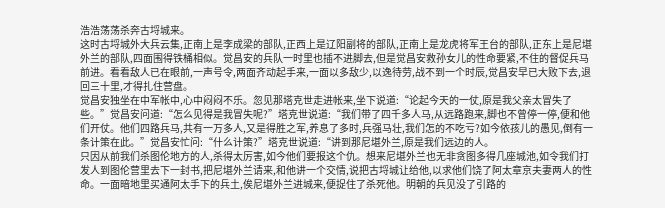浩浩荡荡杀奔古埒城来。
这时古埒城外大兵云集,正南上是李成梁的部队,正西上是辽阳副将的部队,正南上是龙虎将军王台的部队,正东上是尼堪外兰的部队,四面围得铁桶相似。觉昌安的兵队一时里也插不进脚去,但是觉昌安救孙女儿的性命要紧,不住的督促兵马前进。看看敌人已在眼前,一声号令,两面齐动起手来,一面以多敌少,以逸待劳,战不到一个时辰,觉昌安早已大败下去,退回三十里,才得扎住营盘。
觉昌安独坐在中军帐中,心中闷闷不乐。忽见那塔克世走进帐来,坐下说道:“论起今天的一仗,原是我父亲太冒失了些。”觉昌安问道:“怎么见得是我冒失呢?”塔克世说道:“我们带了四千多人马,从远路跑来,脚也不曾停一停,便和他们开仗。他们四路兵马,共有一万多人,又是得胜之军,养息了多时,兵强马壮,我们怎的不吃亏?如今依孩儿的愚见,倒有一条计策在此。”觉昌安忙问:“什么计策?”塔克世说道:“讲到那尼堪外兰,原是我们远边的人。
只因从前我们杀图伦地方的人,杀得太厉害,如今他们要报这个仇。想来尼堪外兰也无非贪图多得几座城池,如令我们打发人到图伦营里去下一封书,把尼堪外兰请来,和他讲一个交情,说把古埒城让给他,以求他们饶了阿太章京夫妻两人的性命。一面暗地里买通阿太手下的兵土,俟尼堪外兰进城来,便捉住了杀死他。明朝的兵见没了引路的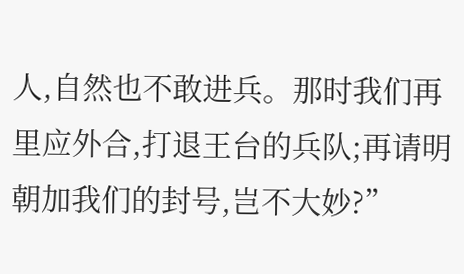人,自然也不敢进兵。那时我们再里应外合,打退王台的兵队;再请明朝加我们的封号,岂不大妙?”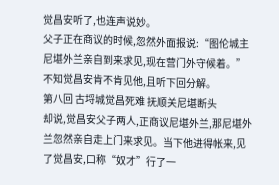觉昌安听了,也连声说妙。
父子正在商议的时候,忽然外面报说:“图伦城主尼堪外兰亲自到来求见,现在营门外守候着。”不知觉昌安肯不肯见他,且听下回分解。
第八回 古埒城觉昌死难 抚顺关尼堪断头
却说,觉昌安父子两人,正商议尼堪外兰,那尼堪外兰忽然亲自走上门来求见。当下他进得帐来,见了觉昌安,口称“奴才”行了一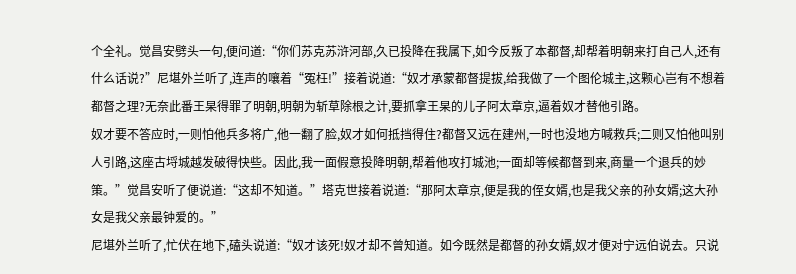个全礼。觉昌安劈头一句,便问道:“你们苏克苏浒河部,久已投降在我属下,如今反叛了本都督,却帮着明朝来打自己人,还有什么话说?”尼堪外兰听了,连声的嚷着“冤枉!”接着说道:“奴才承蒙都督提拔,给我做了一个图伦城主,这颗心岂有不想着都督之理?无奈此番王杲得罪了明朝,明朝为斩草除根之计,要抓拿王杲的儿子阿太章京,逼着奴才替他引路。
奴才要不答应时,一则怕他兵多将广,他一翻了脸,奴才如何抵挡得住?都督又远在建州,一时也没地方喊救兵;二则又怕他叫别人引路,这座古埒城越发破得快些。因此,我一面假意投降明朝,帮着他攻打城池;一面却等候都督到来,商量一个退兵的妙策。”觉昌安听了便说道:“这却不知道。”塔克世接着说道:“那阿太章京,便是我的侄女婿,也是我父亲的孙女婿;这大孙女是我父亲最钟爱的。”
尼堪外兰听了,忙伏在地下,磕头说道:“奴才该死!奴才却不曾知道。如今既然是都督的孙女婿,奴才便对宁远伯说去。只说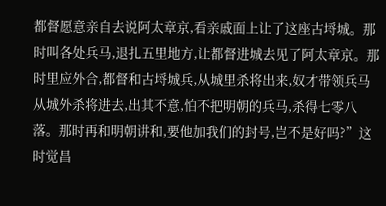都督愿意亲自去说阿太章京,看亲戚面上让了这座古埒城。那时叫各处兵马,退扎五里地方,让都督进城去见了阿太章京。那时里应外合,都督和古埒城兵,从城里杀将出来,奴才带领兵马从城外杀将进去,出其不意,怕不把明朝的兵马,杀得七零八落。那时再和明朝讲和,要他加我们的封号,岂不是好吗?”这时觉昌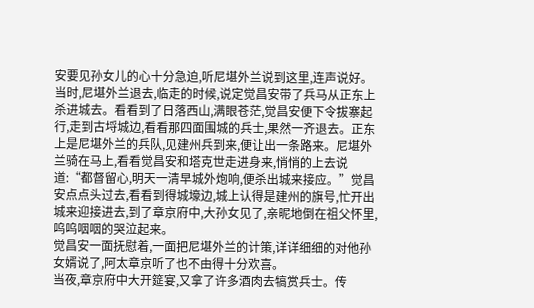安要见孙女儿的心十分急迫,听尼堪外兰说到这里,连声说好。
当时,尼堪外兰退去,临走的时候,说定觉昌安带了兵马从正东上杀进城去。看看到了日落西山,满眼苍茫,觉昌安便下令拔寨起行,走到古埒城边,看看那四面围城的兵士,果然一齐退去。正东上是尼堪外兰的兵队,见建州兵到来,便让出一条路来。尼堪外兰骑在马上,看看觉昌安和塔克世走进身来,悄悄的上去说道:“都督留心,明天一清早城外炮响,便杀出城来接应。”觉昌安点点头过去,看看到得城壕边,城上认得是建州的旗号,忙开出城来迎接进去,到了章京府中,大孙女见了,亲昵地倒在祖父怀里,呜呜咽咽的哭泣起来。
觉昌安一面抚慰着,一面把尼堪外兰的计策,详详细细的对他孙女婿说了,阿太章京听了也不由得十分欢喜。
当夜,章京府中大开筵宴,又拿了许多酒肉去犒赏兵士。传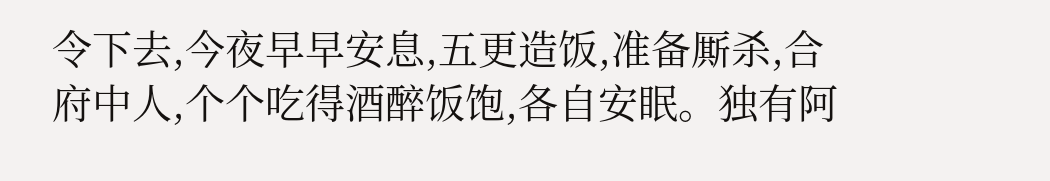令下去,今夜早早安息,五更造饭,准备厮杀,合府中人,个个吃得酒醉饭饱,各自安眠。独有阿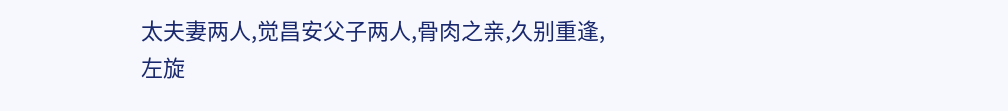太夫妻两人,觉昌安父子两人,骨肉之亲,久别重逢,
左旋